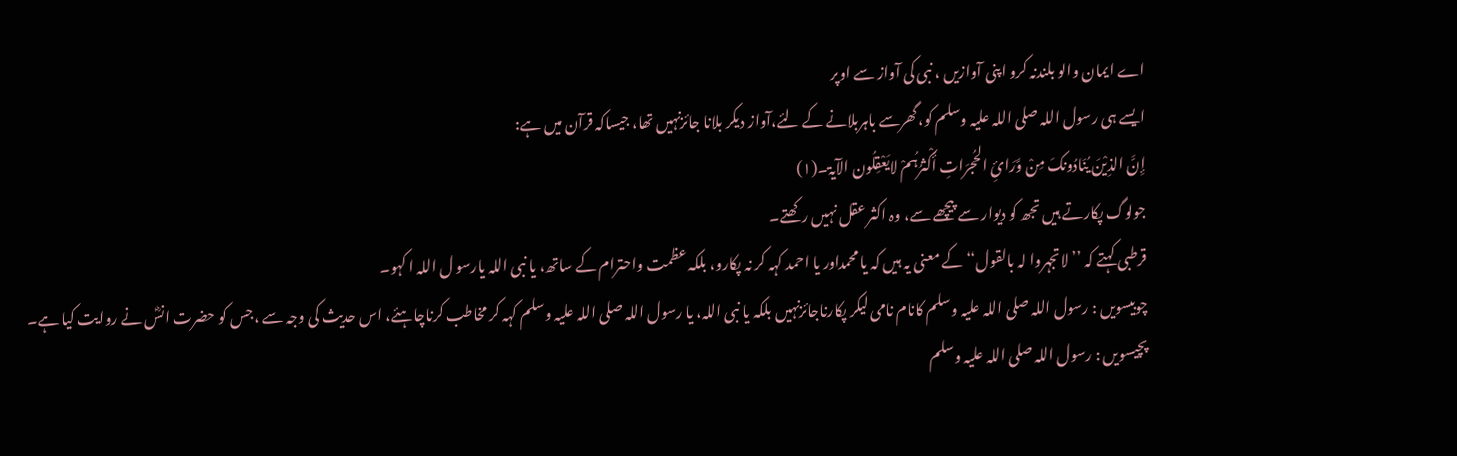اے ایمان والو بلندنہ کرو اپنی آوازیں ، نبی کی آواز سے اوپر
ایسے ہی رسول اللہ صلی اللہ علیہ وسلم کو،گھرسے باہربلانے کے لئے،آواز دیکر بلانا جائزنہیں تھا، جیساکہ قرآن میں ہے:
إِنَّ الذِیْنَ یُنَادُونکَ مِنْ وَّرَائِ الحُجرَاتِ أَکْثرُہُمْ لایَعْقِلُون الآیۃ۔(۱)
جولوگ پکارتے ہیں تجھ کو دیوار سے پیچھے سے، وہ اکثر عقل نہیں رکھتے۔
قرطبی کہتے کہ ’’لاتجہروا لہ بالقول‘‘کے معنی یہ ہیں کہ یا محمداور یا احمد کہہ کر نہ پکارو، بلکہ عظمت واحترام کے ساتھ، یا نبی اللہ یارسو ل اللہ ا کہو۔
چوبیسویں : رسول اللہ صلی اللہ علیہ وسلم کانام نامی لیکر پکارناجائزنہیں بلکہ یا نبی اللہ، یا رسول اللہ صلی اللہ علیہ وسلم کہہ کر مخاطب کرناچاہئے، اس حدیث کی وجہ سے ،جس کو حضرت انسؓ نے روایت کیا ہے۔
پچیسویں : رسول اللہ صلی اللہ علیہ وسلم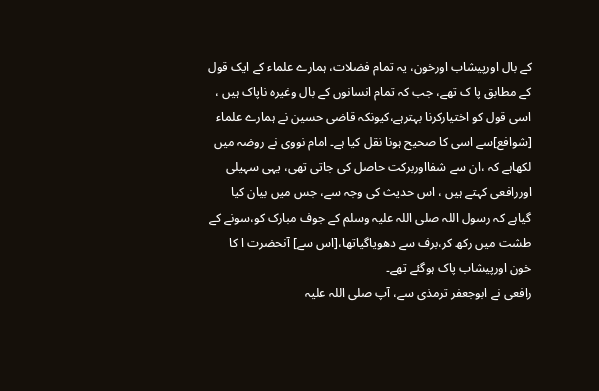کے بال اورپیشاب اورخون، یہ تمام فضلات، ہمارے علماء کے ایک قول کے مطابق پا ک تھے، جب کہ تمام انسانوں کے بال وغیرہ ناپاک ہیں ، اسی قول کو اختیارکرنا بہترہے،کیونکہ قاضی حسین نے ہمارے علماء [شوافع]سے اسی کا صحیح ہونا نقل کیا ہے۔ امام نووی نے روضہ میں لکھاہے کہ ،ان سے شفااوربرکت حاصل کی جاتی تھی، یہی سہیلی اوررافعی کہتے ہیں ، اس حدیث کی وجہ سے، جس میں بیان کیا گیاہے کہ رسول اللہ صلی اللہ علیہ وسلم کے جوف مبارک کو،سونے کے طشت میں رکھ کر،برف سے دھویاگیاتھا،[اس سے] آنحضرت ا کا خون اورپیشاب پاک ہوگئے تھے۔
رافعی نے ابوجعفر ترمذی سے، آپ صلی اللہ علیہ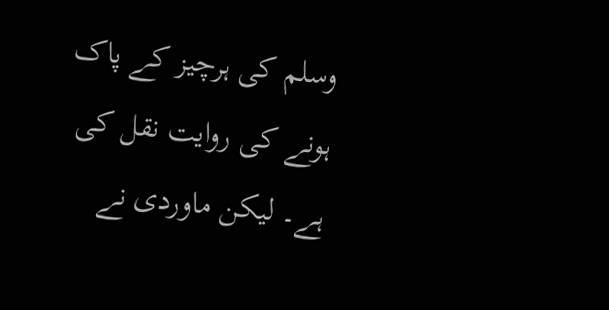وسلم کی ہرچیز کے پاک ہونے کی روایت نقل کی ہے۔ لیکن ماوردی نے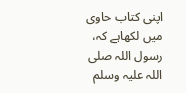اپنی کتاب حاوی میں لکھاہے کہ، رسول اللہ صلی اللہ علیہ وسلم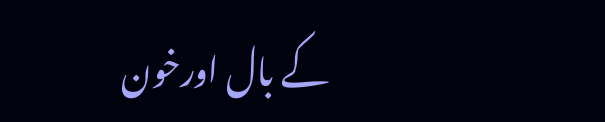کے بال اورخون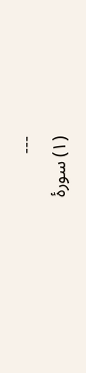---
(۱) سورۂ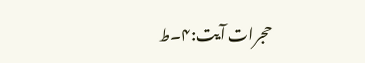حجرات آیت:۴۔ط